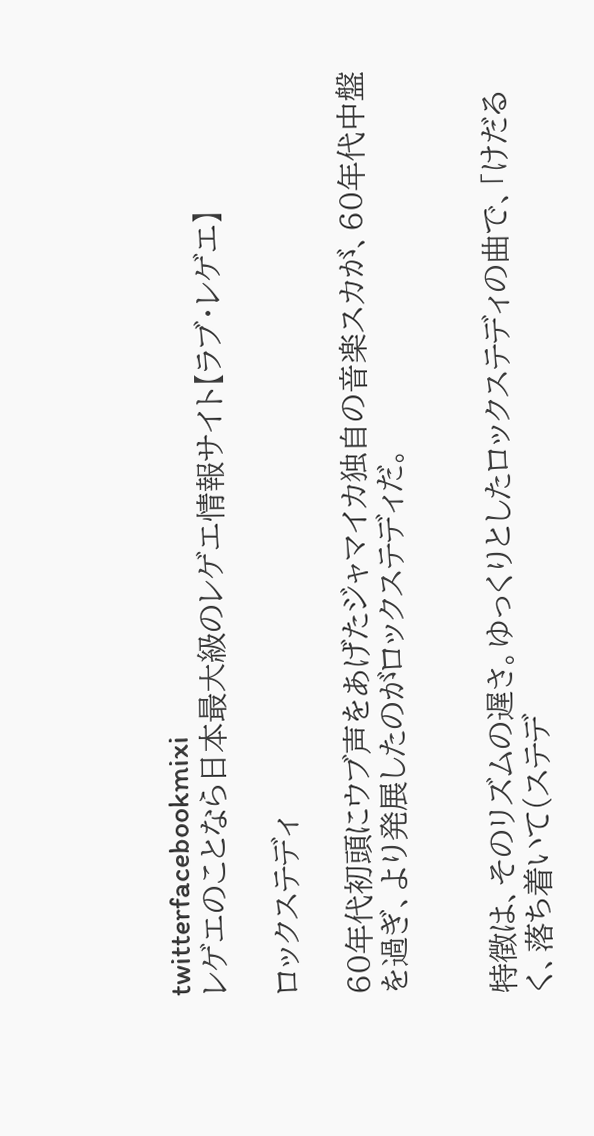twitterfacebookmixi
レゲエのことなら日本最大級のレゲエ情報サイト【ラブ・レゲエ】

ロックステディ

60年代初頭にウブ声をあげたジャマイカ独自の音楽スカが、60年代中盤を過ぎ、より発展したのがロックステディだ。


特徴は、そのリズムの遅さ。ゆっくりとしたロックステディの曲で、「けだるく、落ち着いて(ステデ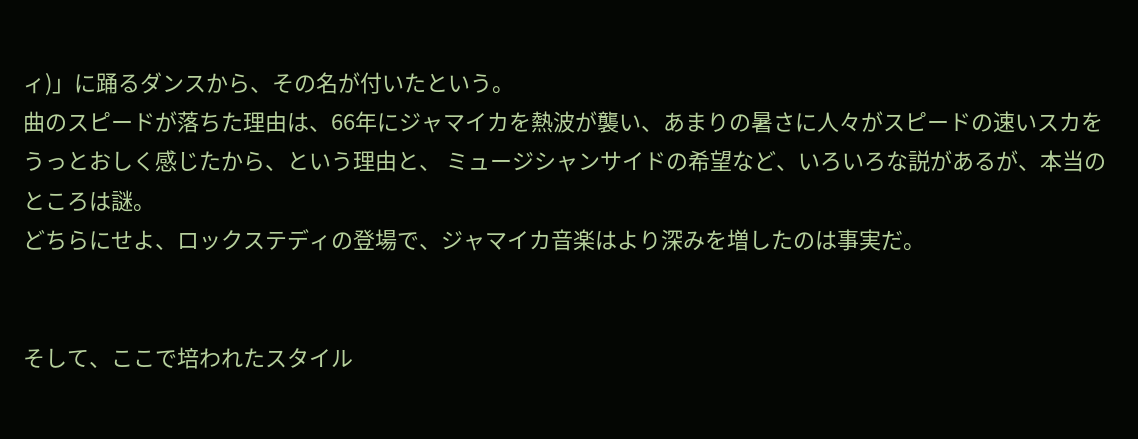ィ)」に踊るダンスから、その名が付いたという。
曲のスピードが落ちた理由は、66年にジャマイカを熱波が襲い、あまりの暑さに人々がスピードの速いスカをうっとおしく感じたから、という理由と、 ミュージシャンサイドの希望など、いろいろな説があるが、本当のところは謎。
どちらにせよ、ロックステディの登場で、ジャマイカ音楽はより深みを増したのは事実だ。


そして、ここで培われたスタイル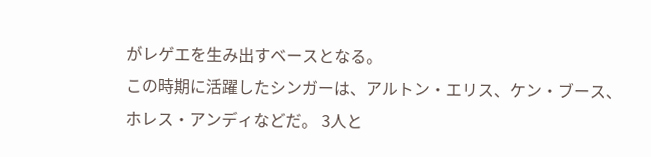がレゲエを生み出すベースとなる。
この時期に活躍したシンガーは、アルトン・エリス、ケン・ブース、ホレス・アンディなどだ。 3人と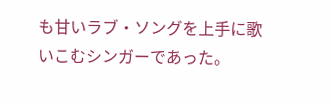も甘いラブ・ソングを上手に歌いこむシンガーであった。